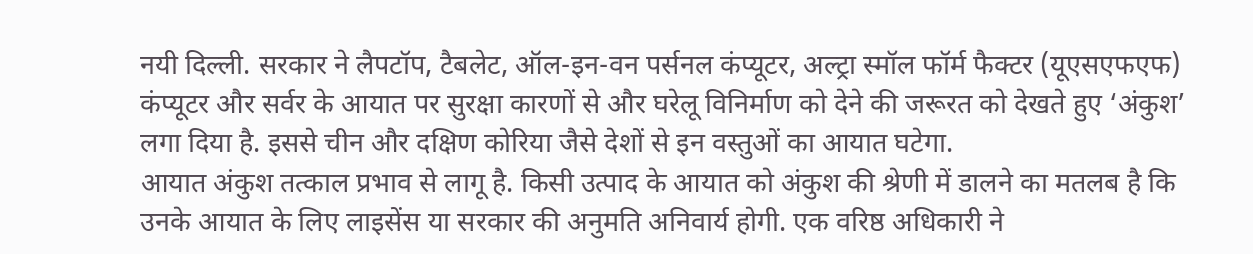नयी दिल्ली. सरकार ने लैपटॉप, टैबलेट, ऑल-इन-वन पर्सनल कंप्यूटर, अल्ट्रा स्मॉल फॉर्म फैक्टर (यूएसएफएफ) कंप्यूटर और सर्वर के आयात पर सुरक्षा कारणों से और घरेलू विनिर्माण को देने की जरूरत को देखते हुए ‘अंकुश’ लगा दिया है. इससे चीन और दक्षिण कोरिया जैसे देशों से इन वस्तुओं का आयात घटेगा.
आयात अंकुश तत्काल प्रभाव से लागू है. किसी उत्पाद के आयात को अंकुश की श्रेणी में डालने का मतलब है कि उनके आयात के लिए लाइसेंस या सरकार की अनुमति अनिवार्य होगी. एक वरिष्ठ अधिकारी ने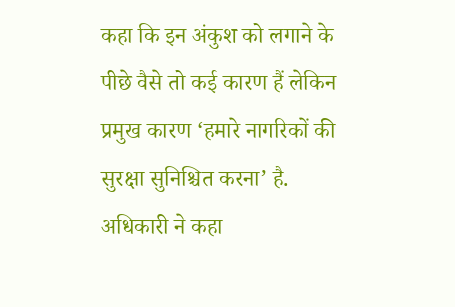कहा कि इन अंकुश को लगाने के पीछे वैसे तो कई कारण हैं लेकिन प्रमुख कारण ‘हमारे नागरिकों की सुरक्षा सुनिश्चित करना’ है.
अधिकारी ने कहा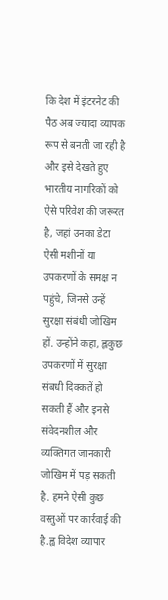कि देश में इंटरनेट की पैठ अब ज्यादा व्यापक रूप से बनती जा रही है और इसे देखते हुए भारतीय नागरिकों को ऐसे परिवेश की जरूरत है, जहां उनका डेटा ऐसी मशीनों या उपकरणों के समक्ष न पहुंचे, जिनसे उन्हें सुरक्षा संबंधी जोखिम हों. उन्होंने कहा, ह्लकुछ उपकरणों में सुरक्षा संबधी दिक्कतें हो सकती हैं और इनसे संवेदनशील और व्यक्तिगत जानकारी जोखिम में पड़ सकती है. हमने ऐसी कुछ वस्तुओं पर कार्रवाई की है.ह्व विदेश व्यापार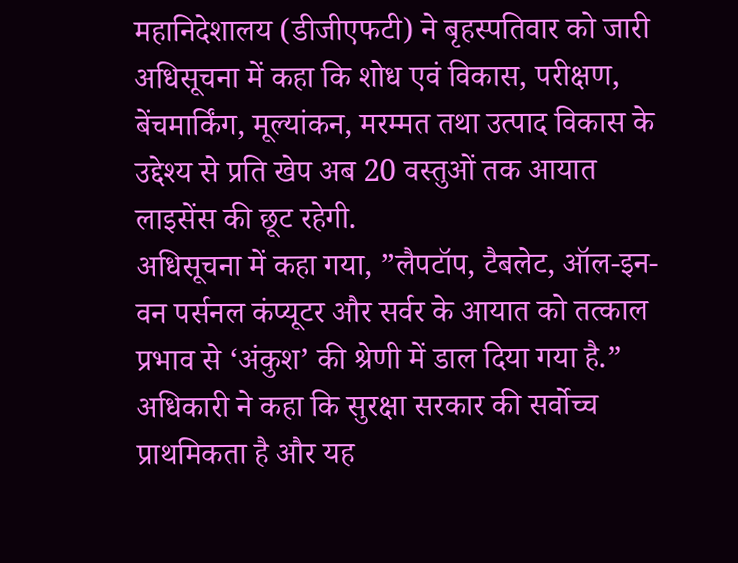महानिदेशालय (डीजीएफटी) ने बृहस्पतिवार को जारी अधिसूचना में कहा कि शोध एवं विकास, परीक्षण, बेंचमार्किंग, मूल्यांकन, मरम्मत तथा उत्पाद विकास के उद्देश्य से प्रति खेप अब 20 वस्तुओं तक आयात लाइसेंस की छूट रहेगी.
अधिसूचना में कहा गया, ”लैपटॉप, टैबलेट, ऑल-इन-वन पर्सनल कंप्यूटर और सर्वर के आयात को तत्काल प्रभाव से ‘अंकुश’ की श्रेणी में डाल दिया गया है.” अधिकारी ने कहा कि सुरक्षा सरकार की सर्वोच्च प्राथमिकता है और यह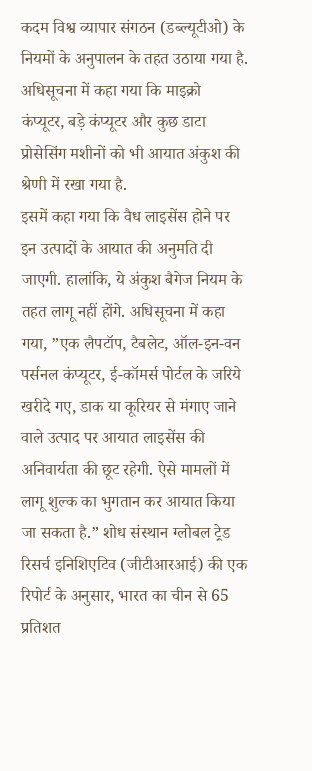कदम विश्व व्यापार संगठन (डब्ल्यूटीओ) के नियमों के अनुपालन के तहत उठाया गया है. अधिसूचना में कहा गया कि माइक्रो कंप्यूटर, बड़े कंप्यूटर और कुछ डाटा प्रोसेसिंग मशीनों को भी आयात अंकुश की श्रेणी में रखा गया है.
इसमें कहा गया कि वैध लाइसेंस होने पर इन उत्पादों के आयात की अनुमति दी जाएगी. हालांकि, ये अंकुश बैगेज नियम के तहत लागू नहीं होंगे. अधिसूचना में कहा गया, ”एक लैपटॉप, टैबलेट, ऑल-इन-वन पर्सनल कंप्यूटर, ई-कॉमर्स पोर्टल के जरिये खरीदे गए, डाक या कूरियर से मंगाए जाने वाले उत्पाद पर आयात लाइसेंस की अनिवार्यता की छूट रहेगी. ऐसे मामलों में लागू शुल्क का भुगतान कर आयात किया जा सकता है.” शोध संस्थान ग्लोबल ट्रेड रिसर्च इनिशिएटिव (जीटीआरआई) की एक रिपोर्ट के अनुसार, भारत का चीन से 65 प्रतिशत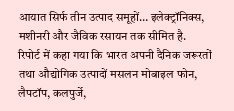आयात सिर्फ तीन उत्पाद समूहों… इलेक्ट्रॉनिक्स, मशीनरी और जैविक रसायन तक सीमित है.
रिपोर्ट में कहा गया कि भारत अपनी दैनिक जरूरतों तथा औद्योगिक उत्पादों मसलन मोबाइल फोन, लैपटॉप, कलपुर्जे,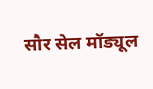सौर सेल मॉड्यूल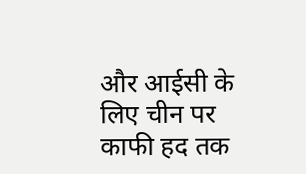और आईसी के लिए चीन पर काफी हद तक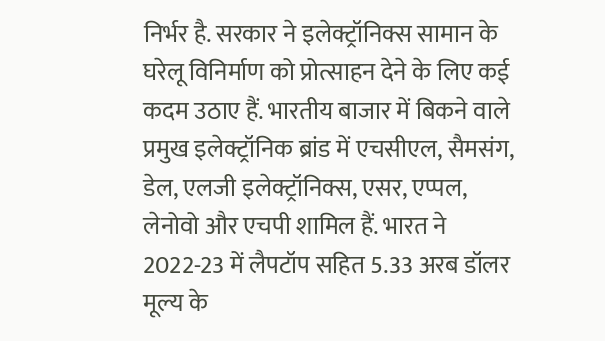निर्भर है. सरकार ने इलेक्ट्रॉनिक्स सामान के घरेलू विनिर्माण को प्रोत्साहन देने के लिए कई कदम उठाए हैं. भारतीय बाजार में बिकने वाले प्रमुख इलेक्ट्रॉनिक ब्रांड में एचसीएल, सैमसंग, डेल, एलजी इलेक्ट्रॉनिक्स, एसर, एप्पल, लेनोवो और एचपी शामिल हैं. भारत ने 2022-23 में लैपटॉप सहित 5.33 अरब डॉलर मूल्य के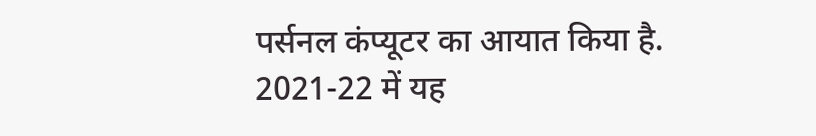पर्सनल कंप्यूटर का आयात किया है. 2021-22 में यह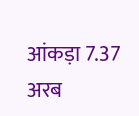आंकड़ा 7.37 अरब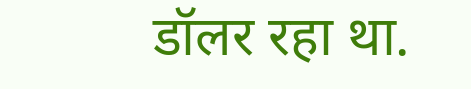डॉलर रहा था.